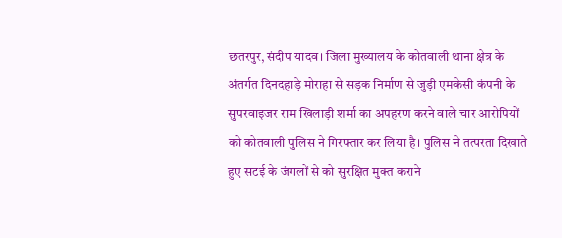छतरपुर, संदीप यादव। जिला मुख्यालय के कोतवाली थाना क्षेत्र के अंतर्गत दिनदहाड़े मोराहा से सड़क निर्माण से जुड़ी एमकेसी कंपनी के सुपरवाइजर राम खिलाड़ी शर्मा का अपहरण करने वाले चार आरोपियों को कोतवाली पुलिस ने गिरफ्तार कर लिया है। पुलिस ने तत्परता दिखाते हुए सटई के जंगलों से को सुरक्षित मुक्त कराने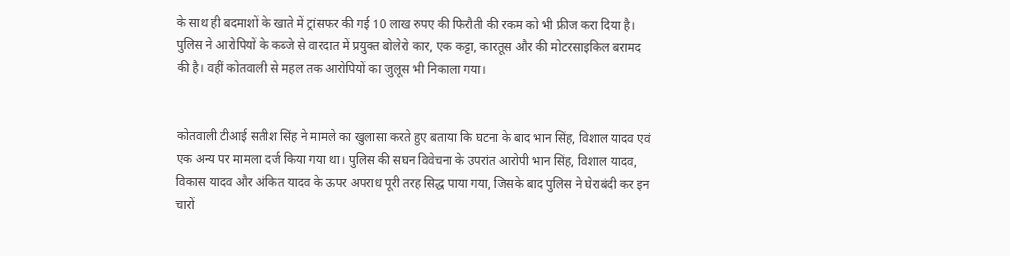के साथ ही बदमाशों के खाते में ट्रांसफर की गई 10 लाख रुपए की फिरौती की रकम को भी फ्रीज करा दिया है। पुलिस ने आरोपियों के कब्जे से वारदात में प्रयुक्त बोलेरो कार, एक कट्टा, कारतूस और की मोटरसाइकिल बरामद की है। वहीं कोतवाली से महल तक आरोपियों का जुलूस भी निकाला गया।


कोतवाली टीआई सतीश सिंह ने मामले का खुलासा करते हुए बताया कि घटना के बाद भान सिंह, विशाल यादव एवं एक अन्य पर मामला दर्ज किया गया था। पुलिस की सघन विवेचना के उपरांत आरोपी भान सिंह, विशाल यादव, विकास यादव और अंकित यादव के ऊपर अपराध पूरी तरह सिद्ध पाया गया, जिसके बाद पुलिस ने घेराबंदी कर इन चारों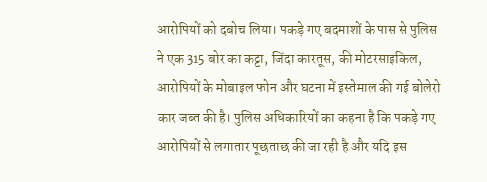आरोपियों को दबोच लिया। पकड़े गए बदमाशों के पास से पुलिस ने एक 315 बोर का कट्टा, जिंदा कारतूस, की मोटरसाइकिल, आरोपियों के मोबाइल फोन और घटना में इस्तेमाल की गई बोलेरो कार जब्त की है। पुलिस अधिकारियों का कहना है कि पकड़े गए आरोपियों से लगातार पूछताछ की जा रही है और यदि इस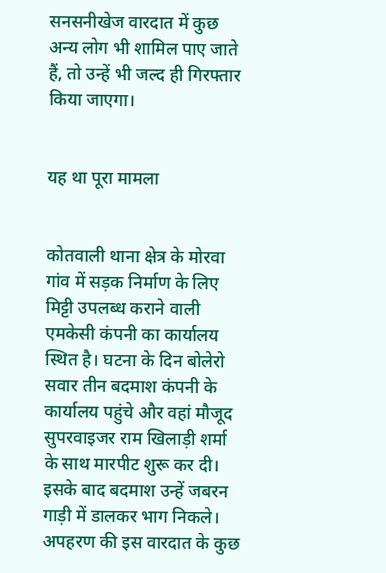सनसनीखेज वारदात में कुछ अन्य लोग भी शामिल पाए जाते हैं, तो उन्हें भी जल्द ही गिरफ्तार किया जाएगा।


यह था पूरा मामला


कोतवाली थाना क्षेत्र के मोरवा गांव में सड़क निर्माण के लिए मिट्टी उपलब्ध कराने वाली एमकेसी कंपनी का कार्यालय स्थित है। घटना के दिन बोलेरो सवार तीन बदमाश कंपनी के कार्यालय पहुंचे और वहां मौजूद सुपरवाइजर राम खिलाड़ी शर्मा के साथ मारपीट शुरू कर दी। इसके बाद बदमाश उन्हें जबरन गाड़ी में डालकर भाग निकले। अपहरण की इस वारदात के कुछ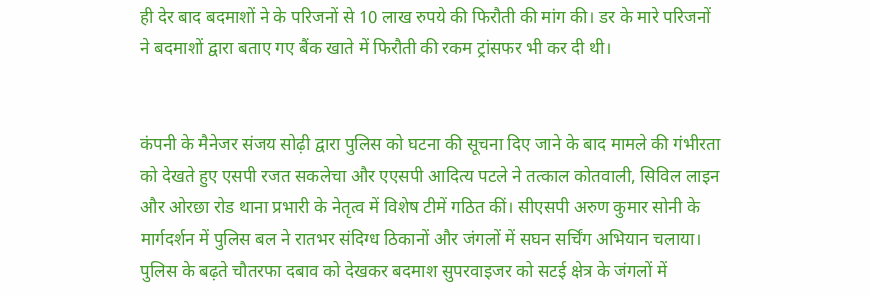ही देर बाद बदमाशों ने के परिजनों से 10 लाख रुपये की फिरौती की मांग की। डर के मारे परिजनों ने बदमाशों द्वारा बताए गए बैंक खाते में फिरौती की रकम ट्रांसफर भी कर दी थी।


कंपनी के मैनेजर संजय सोढ़ी द्वारा पुलिस को घटना की सूचना दिए जाने के बाद मामले की गंभीरता को देखते हुए एसपी रजत सकलेचा और एएसपी आदित्य पटले ने तत्काल कोतवाली, सिविल लाइन और ओरछा रोड थाना प्रभारी के नेतृत्व में विशेष टीमें गठित कीं। सीएसपी अरुण कुमार सोनी के मार्गदर्शन में पुलिस बल ने रातभर संदिग्ध ठिकानों और जंगलों में सघन सर्चिंग अभियान चलाया। पुलिस के बढ़ते चौतरफा दबाव को देखकर बदमाश सुपरवाइजर को सटई क्षेत्र के जंगलों में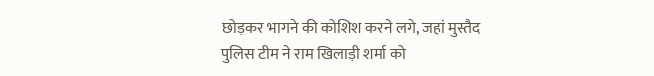छोड़कर भागने की कोशिश करने लगे, जहां मुस्तैद पुलिस टीम ने राम खिलाड़ी शर्मा को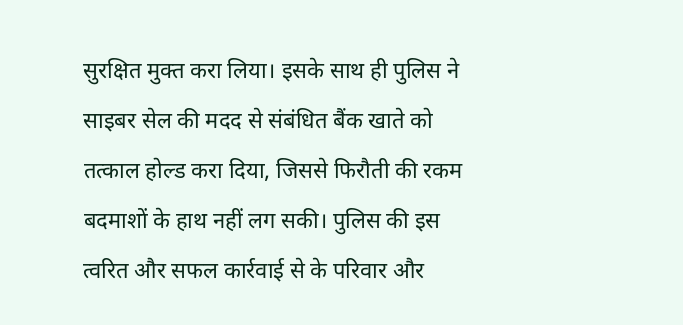सुरक्षित मुक्त करा लिया। इसके साथ ही पुलिस ने साइबर सेल की मदद से संबंधित बैंक खाते को तत्काल होल्ड करा दिया, जिससे फिरौती की रकम बदमाशों के हाथ नहीं लग सकी। पुलिस की इस त्वरित और सफल कार्रवाई से के परिवार और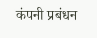कंपनी प्रबंधन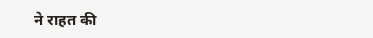ने राहत की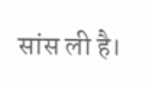सांस ली है।